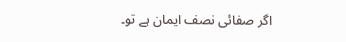اگر صفائی نصف ایمان ہے تو۔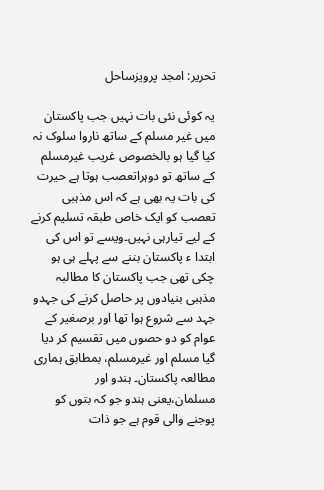تحریر: امجد پرویزساحل

یہ کوئی نئی بات نہیں جب پاکستان میں غیر مسلم کے ساتھ ناروا سلوک نہ کیا گیا ہو بالخصوص غریب غیرمسلم کے ساتھ تو دوہراتعصب ہوتا ہے حیرت کی بات یہ بھی ہے کہ اس مذہبی تعصب کو ایک خاص طبقہ تسلیم کرنے کے لیے تیارہی نہیں۔ویسے تو اس کی ابتدا ء پاکستان بننے سے پہلے ہی ہو چکی تھی جب پاکستان کا مطالبہ مذہبی بنیادوں پر حاصل کرنے کی جہدو جہد سے شروع ہوا تھا اور برصغیر کے عوام کو دو حصوں میں تقسیم کر دیا گیا مسلم اور غیرمسلم، بمطابق ہماری مطالعہ پاکستان۔ ہندو اور مسلمان،یعنی ہندو جو کہ بتوں کو پوجنے والی قوم ہے جو ذات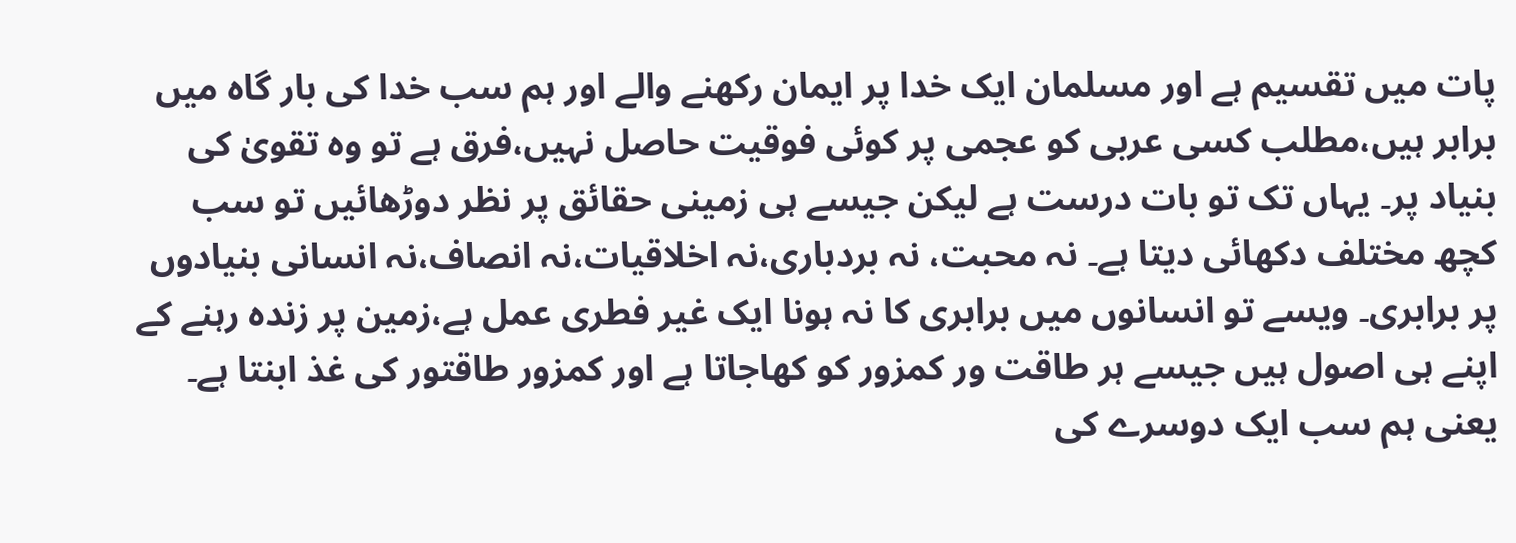پات میں تقسیم ہے اور مسلمان ایک خدا پر ایمان رکھنے والے اور ہم سب خدا کی بار گاہ میں برابر ہیں،مطلب کسی عربی کو عجمی پر کوئی فوقیت حاصل نہیں،فرق ہے تو وہ تقویٰ کی بنیاد پر۔ یہاں تک تو بات درست ہے لیکن جیسے ہی زمینی حقائق پر نظر دوڑھائیں تو سب کچھ مختلف دکھائی دیتا ہے۔ نہ محبت، نہ بردباری،نہ اخلاقیات،نہ انصاف،نہ انسانی بنیادوں پر برابری۔ ویسے تو انسانوں میں برابری کا نہ ہونا ایک غیر فطری عمل ہے،زمین پر زندہ رہنے کے اپنے ہی اصول ہیں جیسے ہر طاقت ور کمزور کو کھاجاتا ہے اور کمزور طاقتور کی غذ ابنتا ہے۔ یعنی ہم سب ایک دوسرے کی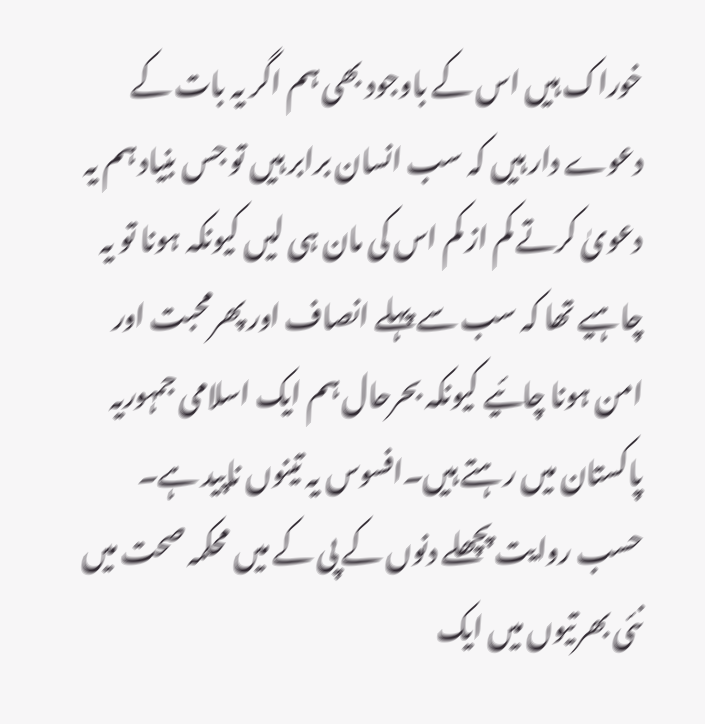خوراک ہیں اس کے باوجود بھی ہم اگر یہ بات کے دعوے دار ہیں کہ سب انسان برابر ہیں تو جس بنیاد ہم یہ دعویٰ کرتے کم از کم اس کی مان ہی لیں کیونکہ ہونا تو یہ چاہیے تھا کہ سب سے پہلے انصاف اور پھرمحبت اور امن ہونا چائیے کیونکہ بحرحال ہم ایک اسلامی جمہوریہ پاکستان میں رہتے ہیں۔افسوس یہ تینوں ناپید ہے۔
حسب روایت پچھلے دنوں کے پی کے میں محکمہ صحت میں نئی بھرتیوں میں ایک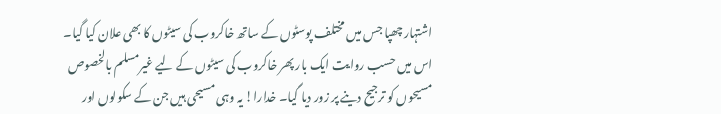اشتہار چھپا جس میں مختلف پوسٹوں کے ساتھ خاکروب کی سیٹوں کا بھی علان کیا گیا۔ اس میں حسب روایت ایک بار پھر خاکروب کی سیٹوں کے لیے غیرمسلم بالخصوص مسیحوں کو ترجیح دینے پر زور دیا گیا۔ خدارا! یہ وہی مسیحی ہیں جن کے سکولوں اور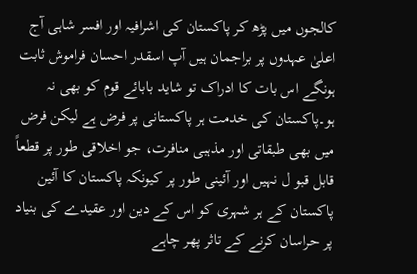کالجوں میں پڑھ کر پاکستان کی اشرافیہ اور افسر شاہی آج اعلیٰ عہدوں پر براجمان ہیں آپ اسقدر احسان فراموش ثابت ہونگے اس بات کا ادراک تو شاید بابائے قوم کو بھی نہ ہو۔پاکستان کی خدمت ہر پاکستانی پر فرض ہے لیکن فرض میں بھی طبقاتی اور مذہبی منافرت، جو اخلاقی طور پر قطعاً قابل قبو ل نہیں اور آئینی طور پر کیونکہ پاکستان کا آئین پاکستان کے ہر شہری کو اس کے دین اور عقیدے کی بنیاد پر حراسان کرنے کے تاثر پھر چاہے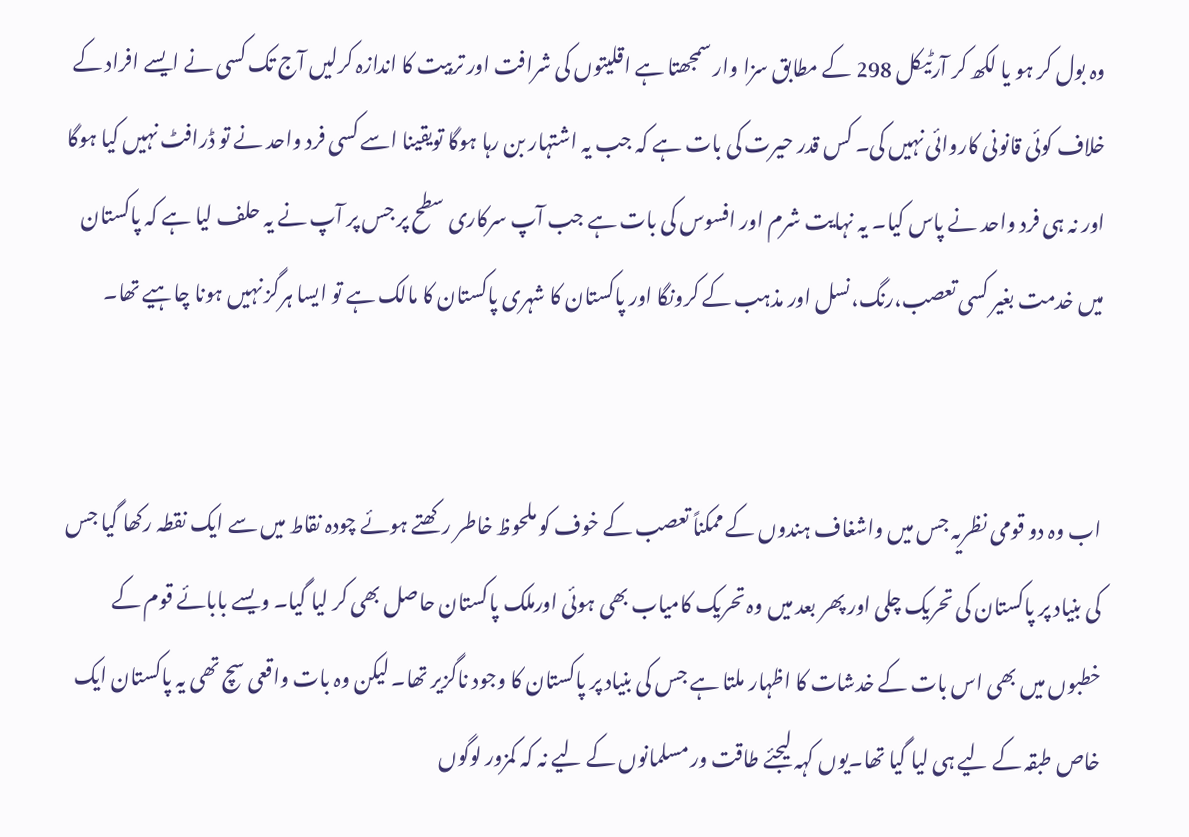وہ بول کر ہو یا لکھ کر آرٹیکل 298 کے مطابق سزا وار سمجھتا ہے اقلیتوں کی شرافت اور تربیت کا اندازہ کرلیں آج تک کسی نے ایسے افراد کے خلاف کوئی قانونی کاروائی نہیں کی۔ کس قدر حیرت کی بات ہے کہ جب یہ اشتہار بن رہا ہوگا تویقینا اسے کسی فرد واحد نے تو ڈرافٹ نہیں کیا ہوگا اور نہ ہی فرد واحد نے پاس کیا۔ یہ نہایت شرم اور افسوس کی بات ہے جب آپ سرکاری سطح پر جس پر آپ نے یہ حلف لیا ہے کہ پاکستان میں خدمت بغیر کسی تعصب،رنگ،نسل اور مذہب کے کرونگا اور پاکستان کا شہری پاکستان کا مالک ہے تو ایسا ہرگز نہیں ہونا چاہیے تھا۔


اب وہ دو قومی نظریہ جس میں واشغاف ہندوں کے ممکناً تعصب کے خوف کو ملحوظ خاطر رکھتے ہوئے چودہ نقاط میں سے ایک نقطہ رکھا گیا جس کی بنیاد پر پاکستان کی تحریک چلی اور پھر بعد میں وہ تحریک کامیاب بھی ہوئی اورملک پاکستان حاصل بھی کر لیا گیا۔ ویسے بابائے قوم کے خطبوں میں بھی اس بات کے خدشات کا اظہار ملتا ہے جس کی بنیاد پر پاکستان کا وجود ناگزیر تھا۔ لیکن وہ بات واقعی سچ تھی یہ پاکستان ایک خاص طبقہ کے لیے ہی لیا گیا تھا۔یوں کہہ لیجئے طاقت ور مسلمانوں کے لیے نہ کہ کمزور لوگوں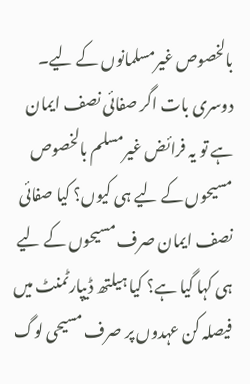بالخصوص غیرمسلمانوں کے لیے۔
دوسری بات اگر صفائی نصف ایمان ہے تو یہ فرائض غیرمسلم بالخصوص مسیحوں کے لیے ہی کیوں؟ کیا صفائی نصف ایمان صرف مسیحوں کے لیے ہی کہا گیا ہے؟ کیا ہیلتھ ڈیپارٹمنٹ میں فیصلہ کن عہدوں پر صرف مسیحی لوگ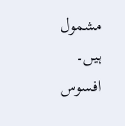مشمول ہیں۔ افسوس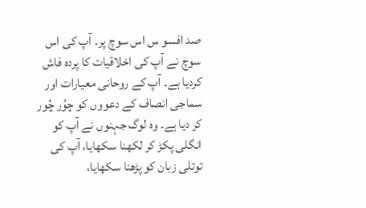صد افسو س اس سوچ پر۔ آپ کی اس سوچ نے آپ کی اخلاقیات کا پردہ فاش کردیا ہے۔ آپ کے روحانی معیارات اور سماجی انصاف کے دعووں کو چوُر چُور کر دیا ہے۔ وہ لوگ جہنوں نے آپ کو انگلی پکڑ کر لکھنا سکھایا، آپ کی توتلی زبان کو پڑھنا سکھایا،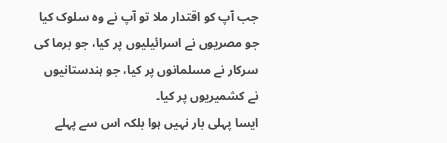جب آپ کو اقتدار ملا تو آپ نے وہ سلوک کیا جو مصریوں نے اسرائیلیوں پر کیا، جو برما کی سرکار نے مسلمانوں پر کیا، جو ہندستانیوں نے کشمیریوں پر کیا۔
ایسا پہلی بار نہیں ہوا بلکہ اس سے پہلے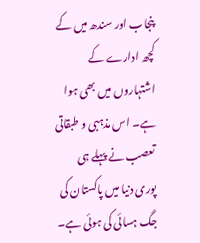پنجاب اور سندھ میں کے کچھ ادارے کے اشتہاروں میں بھی ہوا ہے۔ اس مذہبی و طبقاتی تعصب نے پہلے ہی پوری دنیا میں پاکستان کی جگ ہسائی کی ہوئی ہے۔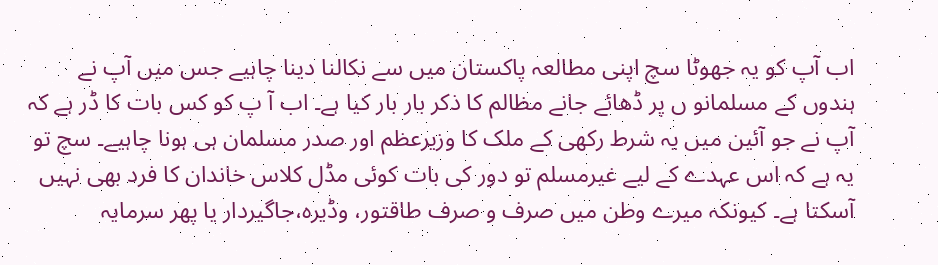اب آپ کو یہ جھوٹا سچ اپنی مطالعہ پاکستان میں سے نکالنا دینا چاہیے جس میں آپ نے ہندوں کے مسلمانو ں پر ڈھائے جانے مظالم کا ذکر بار بار کیا ہے۔ اب آ پ کو کس بات کا ڈر ہے کہ آپ نے جو آئین میں یہ شرط رکھی کے ملک کا وزیرعظم اور صدر مسلمان ہی ہونا چاہیے۔ سچ تو یہ ہے کہ اس عہدے کے لیے غیرمسلم تو دور کی بات کوئی مڈل کلاس خاندان کا فرد بھی نہیں آسکتا ہے۔ کیونکہ میرے وطن میں صرف و صرف طاقتور، وڈیرہ،جاگیردار یا پھر سرمایہ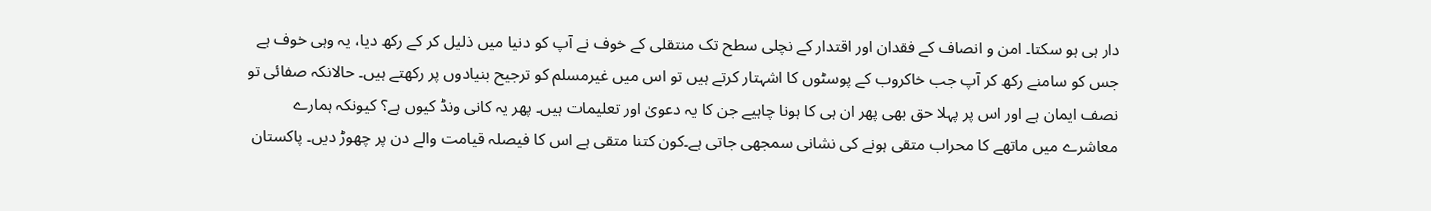دار ہی ہو سکتا۔ امن و انصاف کے فقدان اور اقتدار کے نچلی سطح تک منتقلی کے خوف نے آپ کو دنیا میں ذلیل کر کے رکھ دیا، یہ وہی خوف ہے جس کو سامنے رکھ کر آپ جب خاکروب کے پوسٹوں کا اشہتار کرتے ہیں تو اس میں غیرمسلم کو ترجیح بنیادوں پر رکھتے ہیں۔ حالانکہ صفائی تو نصف ایمان ہے اور اس پر پہلا حق بھی پھر ان ہی کا ہونا چاہیے جن کا یہ دعویٰ اور تعلیمات ہیں۔ پھر یہ کانی ونڈ کیوں ہے؟ کیونکہ ہمارے معاشرے میں ماتھے کا محراب متقی ہونے کی نشانی سمجھی جاتی ہے۔کون کتنا متقی ہے اس کا فیصلہ قیامت والے دن پر چھوڑ دیں۔ پاکستان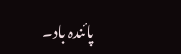پائندہ باد۔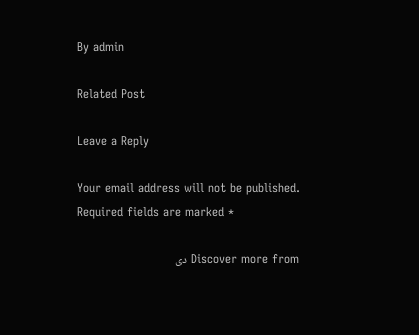By admin

Related Post

Leave a Reply

Your email address will not be published. Required fields are marked *

Discover more from دی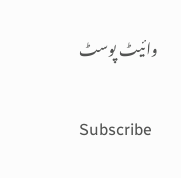وائیٹ پوسٹ

Subscribe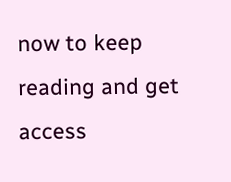now to keep reading and get access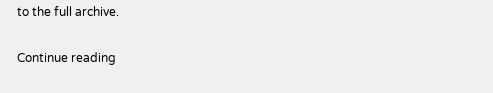to the full archive.

Continue reading